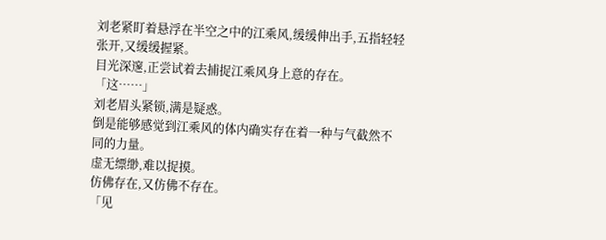刘老紧盯着悬浮在半空之中的江乘风,缓缓伸出手,五指轻轻张开,又缓缓握紧。
目光深邃,正尝试着去捕捉江乘风身上意的存在。
「这……」
刘老眉头紧锁,满是疑惑。
倒是能够感觉到江乘风的体内确实存在着一种与气截然不同的力量。
虚无缥缈,难以捉摸。
仿佛存在,又仿佛不存在。
「见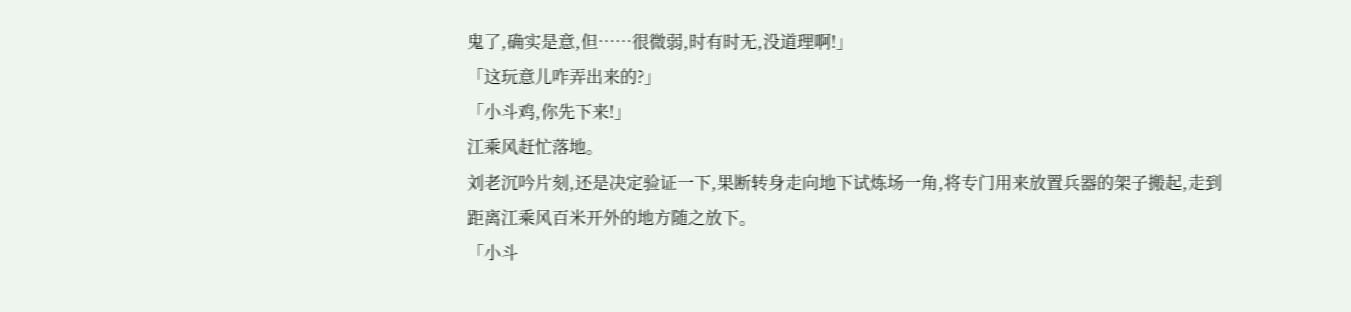鬼了,确实是意,但……很微弱,时有时无,没道理啊!」
「这玩意儿咋弄出来的?」
「小斗鸡,你先下来!」
江乘风赶忙落地。
刘老沉吟片刻,还是决定验证一下,果断转身走向地下试炼场一角,将专门用来放置兵器的架子搬起,走到距离江乘风百米开外的地方随之放下。
「小斗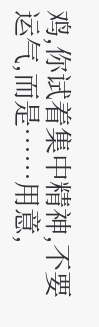鸡,你试着集中精神,不要运气,而是……用意,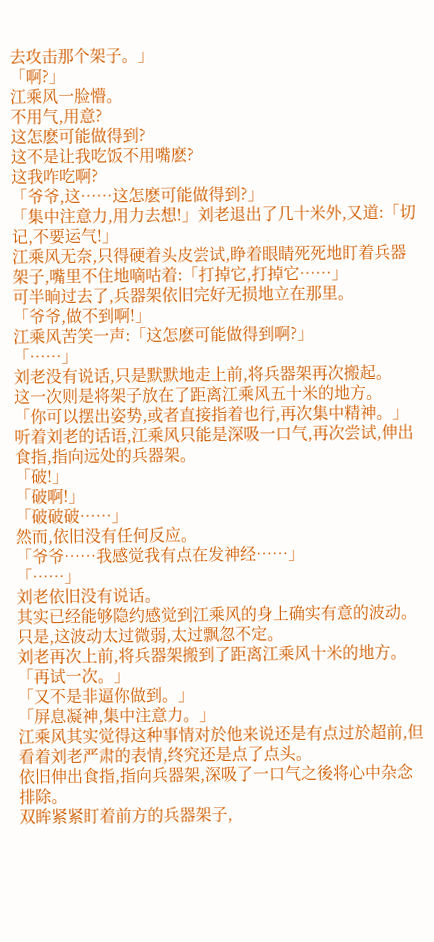去攻击那个架子。」
「啊?」
江乘风一脸懵。
不用气,用意?
这怎麽可能做得到?
这不是让我吃饭不用嘴麽?
这我咋吃啊?
「爷爷,这……这怎麽可能做得到?」
「集中注意力,用力去想!」刘老退出了几十米外,又道:「切记,不要运气!」
江乘风无奈,只得硬着头皮尝试,睁着眼睛死死地盯着兵器架子,嘴里不住地嘀咕着:「打掉它,打掉它……」
可半晌过去了,兵器架依旧完好无损地立在那里。
「爷爷,做不到啊!」
江乘风苦笑一声:「这怎麽可能做得到啊?」
「……」
刘老没有说话,只是默默地走上前,将兵器架再次搬起。
这一次则是将架子放在了距离江乘风五十米的地方。
「你可以摆出姿势,或者直接指着也行,再次集中精神。」
听着刘老的话语,江乘风只能是深吸一口气,再次尝试,伸出食指,指向远处的兵器架。
「破!」
「破啊!」
「破破破……」
然而,依旧没有任何反应。
「爷爷……我感觉我有点在发神经……」
「……」
刘老依旧没有说话。
其实已经能够隐约感觉到江乘风的身上确实有意的波动。
只是,这波动太过微弱,太过飘忽不定。
刘老再次上前,将兵器架搬到了距离江乘风十米的地方。
「再试一次。」
「又不是非逼你做到。」
「屏息凝神,集中注意力。」
江乘风其实觉得这种事情对於他来说还是有点过於超前,但看着刘老严肃的表情,终究还是点了点头。
依旧伸出食指,指向兵器架,深吸了一口气之後将心中杂念排除。
双眸紧紧盯着前方的兵器架子,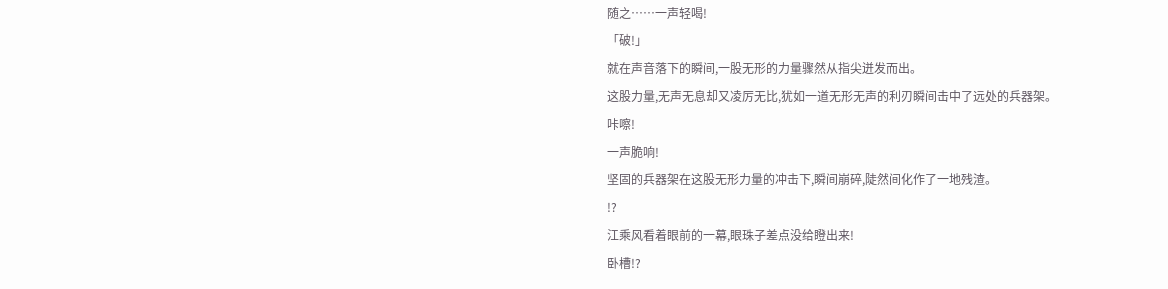随之……一声轻喝!
「破!」
就在声音落下的瞬间,一股无形的力量骤然从指尖迸发而出。
这股力量,无声无息却又凌厉无比,犹如一道无形无声的利刃瞬间击中了远处的兵器架。
咔嚓!
一声脆响!
坚固的兵器架在这股无形力量的冲击下,瞬间崩碎,陡然间化作了一地残渣。
!?
江乘风看着眼前的一幕,眼珠子差点没给瞪出来!
卧槽!?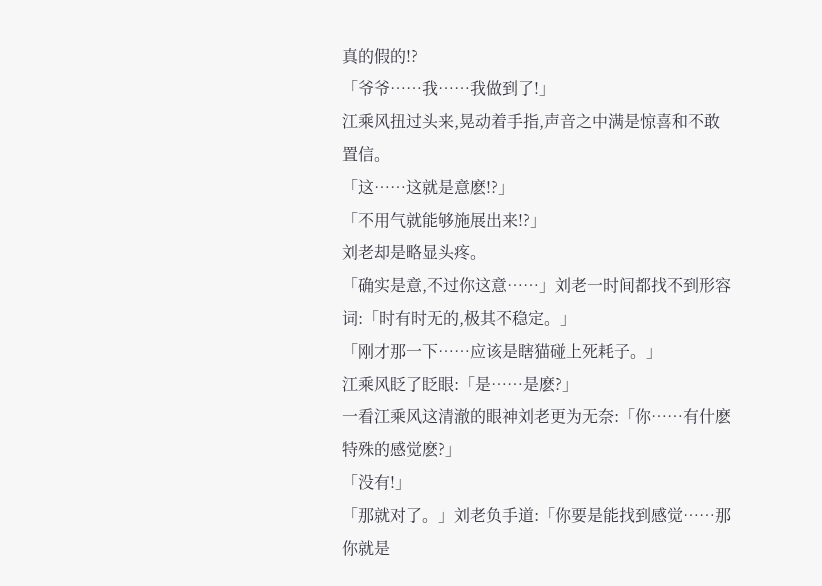真的假的!?
「爷爷……我……我做到了!」
江乘风扭过头来,晃动着手指,声音之中满是惊喜和不敢置信。
「这……这就是意麽!?」
「不用气就能够施展出来!?」
刘老却是略显头疼。
「确实是意,不过你这意……」刘老一时间都找不到形容词:「时有时无的,极其不稳定。」
「刚才那一下……应该是瞎猫碰上死耗子。」
江乘风眨了眨眼:「是……是麽?」
一看江乘风这清澈的眼神刘老更为无奈:「你……有什麽特殊的感觉麽?」
「没有!」
「那就对了。」刘老负手道:「你要是能找到感觉……那你就是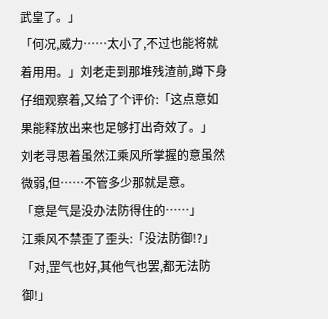武皇了。」
「何况,威力……太小了,不过也能将就着用用。」刘老走到那堆残渣前,蹲下身仔细观察着,又给了个评价:「这点意如果能释放出来也足够打出奇效了。」
刘老寻思着虽然江乘风所掌握的意虽然微弱,但……不管多少那就是意。
「意是气是没办法防得住的……」
江乘风不禁歪了歪头:「没法防御!?」
「对,罡气也好,其他气也罢,都无法防御!」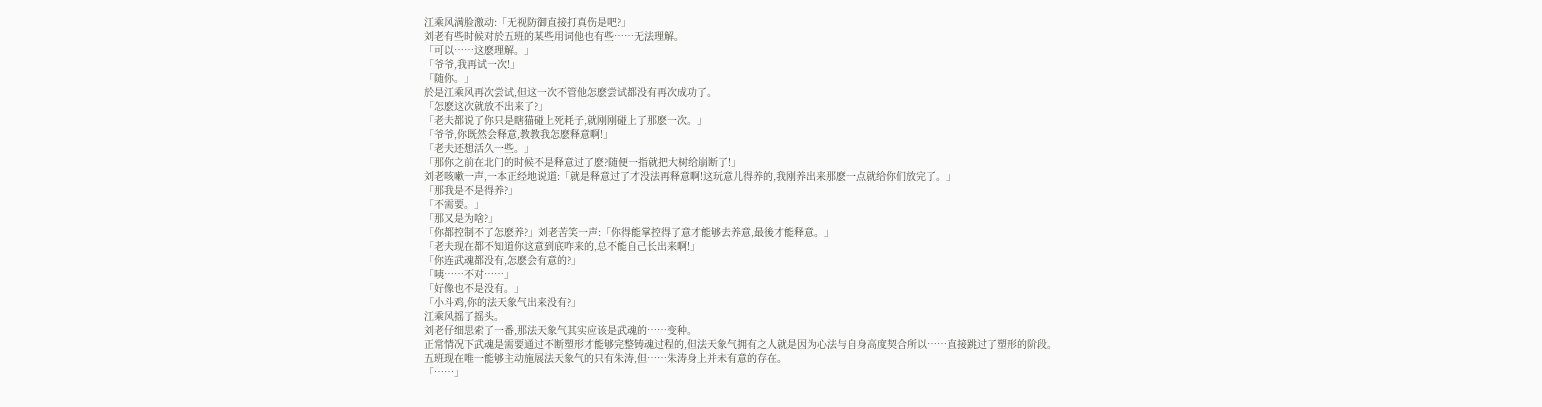江乘风满脸激动:「无视防御直接打真伤是吧?」
刘老有些时候对於五班的某些用词他也有些……无法理解。
「可以……这麽理解。」
「爷爷,我再试一次!」
「随你。」
於是江乘风再次尝试,但这一次不管他怎麽尝试都没有再次成功了。
「怎麽这次就放不出来了?」
「老夫都说了你只是瞎猫碰上死耗子,就刚刚碰上了那麽一次。」
「爷爷,你既然会释意,教教我怎麽释意啊!」
「老夫还想活久一些。」
「那你之前在北门的时候不是释意过了麽?随便一指就把大树给崩断了!」
刘老咳嗽一声,一本正经地说道:「就是释意过了才没法再释意啊!这玩意儿得养的,我刚养出来那麽一点就给你们放完了。」
「那我是不是得养?」
「不需要。」
「那又是为啥?」
「你都控制不了怎麽养?」刘老苦笑一声:「你得能掌控得了意才能够去养意,最後才能释意。」
「老夫现在都不知道你这意到底咋来的,总不能自己长出来啊!」
「你连武魂都没有,怎麽会有意的?」
「咦……不对……」
「好像也不是没有。」
「小斗鸡,你的法天象气出来没有?」
江乘风摇了摇头。
刘老仔细思索了一番,那法天象气其实应该是武魂的……变种。
正常情况下武魂是需要通过不断塑形才能够完整铸魂过程的,但法天象气拥有之人就是因为心法与自身高度契合所以……直接跳过了塑形的阶段。
五班现在唯一能够主动施展法天象气的只有朱涛,但……朱涛身上并未有意的存在。
「……」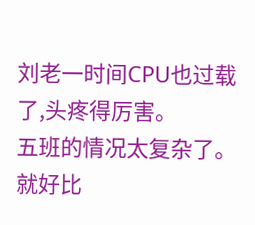刘老一时间CPU也过载了,头疼得厉害。
五班的情况太复杂了。
就好比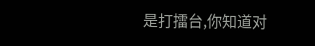是打擂台,你知道对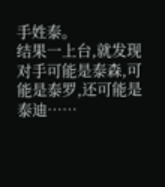手姓泰。
结果一上台,就发现对手可能是泰森,可能是泰罗,还可能是泰迪……